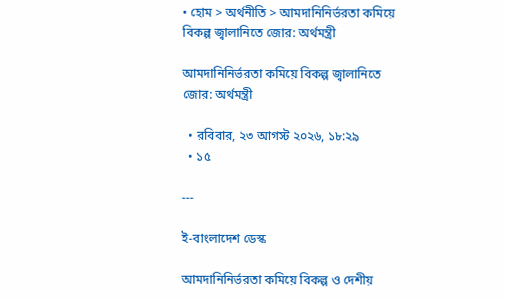• হোম > অর্থনীতি > আমদানিনির্ভরতা কমিয়ে বিকল্প জ্বালানিতে জোর: অর্থমন্ত্রী

আমদানিনির্ভরতা কমিয়ে বিকল্প জ্বালানিতে জোর: অর্থমন্ত্রী

  • রবিবার, ২৩ আগস্ট ২০২৬, ১৮:২৯
  • ১৫

---

ই-বাংলাদেশ ডেস্ক

আমদানিনির্ভরতা কমিয়ে বিকল্প ও দেশীয়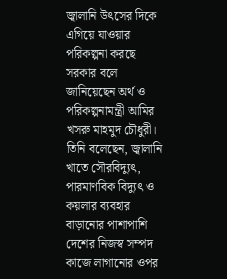জ্বালানি উৎসের দিকে এগিয়ে যাওয়ার পরিকল্পনা করছে সরকার বলে জানিয়েছেন অর্থ ও পরিকল্পনামন্ত্রী আমির খসরু মাহমুদ চৌধুরী। তিনি বলেছেন, জ্বালানি খাতে সৌরবিদ্যুৎ, পারমাণবিক বিদ্যুৎ ও কয়লার ব্যবহার বাড়ানোর পাশাপাশি দেশের নিজস্ব সম্পদ কাজে লাগানোর ওপর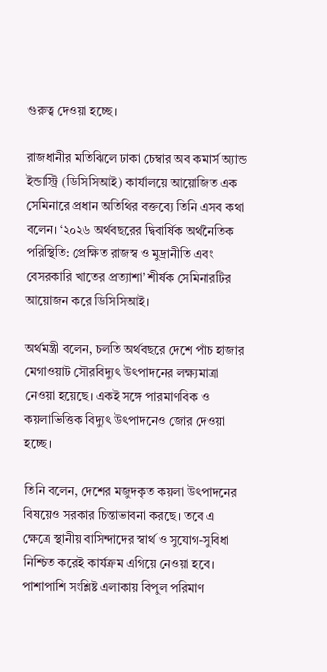গুরুত্ব দেওয়া হচ্ছে।

রাজধানীর মতিঝিলে ঢাকা চেম্বার অব কমার্স অ্যান্ড ইন্ডাস্ট্রি (ডিসিসিআই) কার্যালয়ে আয়োজিত এক সেমিনারে প্রধান অতিথির বক্তব্যে তিনি এসব কথা বলেন। ‘২০২৬ অর্থবছরের দ্বিবার্ষিক অর্থনৈতিক পরিস্থিতি: প্রেক্ষিত রাজস্ব ও মুদ্রানীতি এবং বেসরকারি খাতের প্রত্যাশা’ শীর্ষক সেমিনারটির আয়োজন করে ডিসিসিআই।

অর্থমন্ত্রী বলেন, চলতি অর্থবছরে দেশে পাঁচ হাজার মেগাওয়াট সৌরবিদ্যুৎ উৎপাদনের লক্ষ্যমাত্রা নেওয়া হয়েছে। একই সঙ্গে পারমাণবিক ও কয়লাভিত্তিক বিদ্যুৎ উৎপাদনেও জোর দেওয়া হচ্ছে।

তিনি বলেন, দেশের মজুদকৃত কয়লা উৎপাদনের বিষয়েও সরকার চিন্তাভাবনা করছে। তবে এ ক্ষেত্রে স্থানীয় বাসিন্দাদের স্বার্থ ও সুযোগ-সুবিধা নিশ্চিত করেই কার্যক্রম এগিয়ে নেওয়া হবে। পাশাপাশি সংশ্লিষ্ট এলাকায় বিপুল পরিমাণ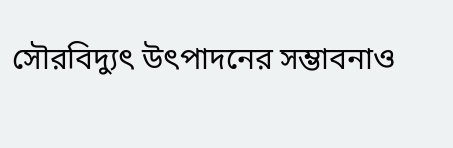সৌরবিদ্যুৎ উৎপাদনের সম্ভাবনাও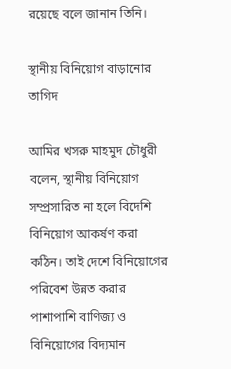রয়েছে বলে জানান তিনি।

স্থানীয় বিনিয়োগ বাড়ানোর তাগিদ

আমির খসরু মাহমুদ চৌধুরী বলেন, স্থানীয় বিনিয়োগ সম্প্রসারিত না হলে বিদেশি বিনিয়োগ আকর্ষণ করা কঠিন। তাই দেশে বিনিয়োগের পরিবেশ উন্নত করার পাশাপাশি বাণিজ্য ও বিনিয়োগের বিদ্যমান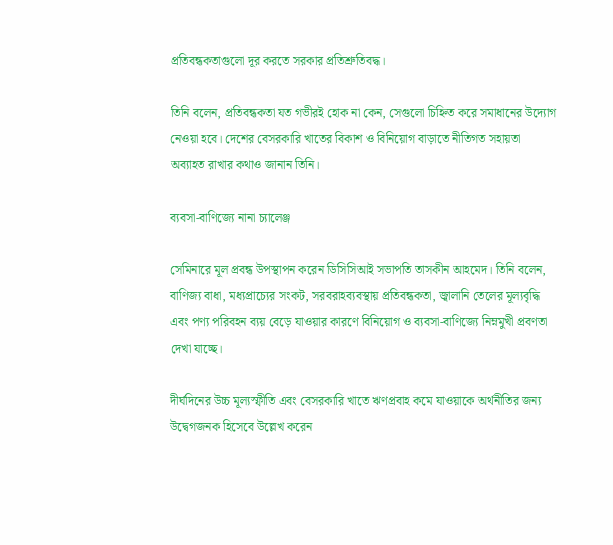প্রতিবন্ধকতাগুলো দূর করতে সরকার প্রতিশ্রুতিবদ্ধ।

তিনি বলেন, প্রতিবন্ধকতা যত গভীরই হোক না কেন, সেগুলো চিহ্নিত করে সমাধানের উদ্যোগ নেওয়া হবে। দেশের বেসরকারি খাতের বিকাশ ও বিনিয়োগ বাড়াতে নীতিগত সহায়তা অব্যাহত রাখার কথাও জানান তিনি।

ব্যবসা-বাণিজ্যে নানা চ্যালেঞ্জ

সেমিনারে মূল প্রবন্ধ উপস্থাপন করেন ডিসিসিআই সভাপতি তাসকীন আহমেদ। তিনি বলেন, বাণিজ্য বাধা, মধ্যপ্রাচ্যের সংকট, সরবরাহব্যবস্থায় প্রতিবন্ধকতা, জ্বালানি তেলের মূল্যবৃদ্ধি এবং পণ্য পরিবহন ব্যয় বেড়ে যাওয়ার কারণে বিনিয়োগ ও ব্যবসা-বাণিজ্যে নিম্নমুখী প্রবণতা দেখা যাচ্ছে।

দীর্ঘদিনের উচ্চ মূল্যস্ফীতি এবং বেসরকারি খাতে ঋণপ্রবাহ কমে যাওয়াকে অর্থনীতির জন্য উদ্বেগজনক হিসেবে উল্লেখ করেন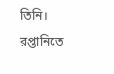তিনি। রপ্তানিতে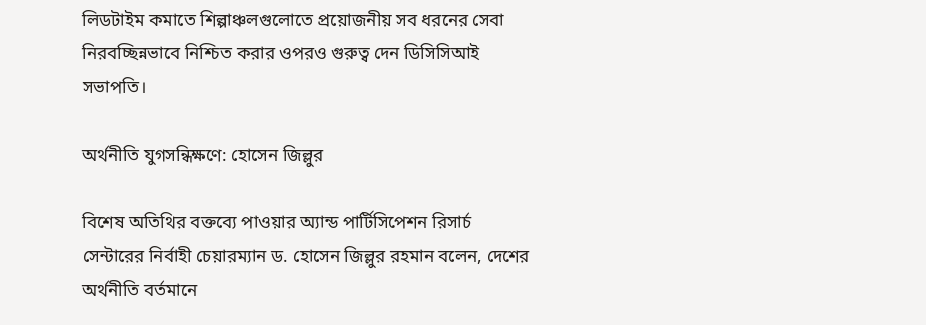লিডটাইম কমাতে শিল্পাঞ্চলগুলোতে প্রয়োজনীয় সব ধরনের সেবা নিরবচ্ছিন্নভাবে নিশ্চিত করার ওপরও গুরুত্ব দেন ডিসিসিআই সভাপতি।

অর্থনীতি যুগসন্ধিক্ষণে: হোসেন জিল্লুর

বিশেষ অতিথির বক্তব্যে পাওয়ার অ্যান্ড পার্টিসিপেশন রিসার্চ সেন্টারের নির্বাহী চেয়ারম্যান ড. হোসেন জিল্লুর রহমান বলেন, দেশের অর্থনীতি বর্তমানে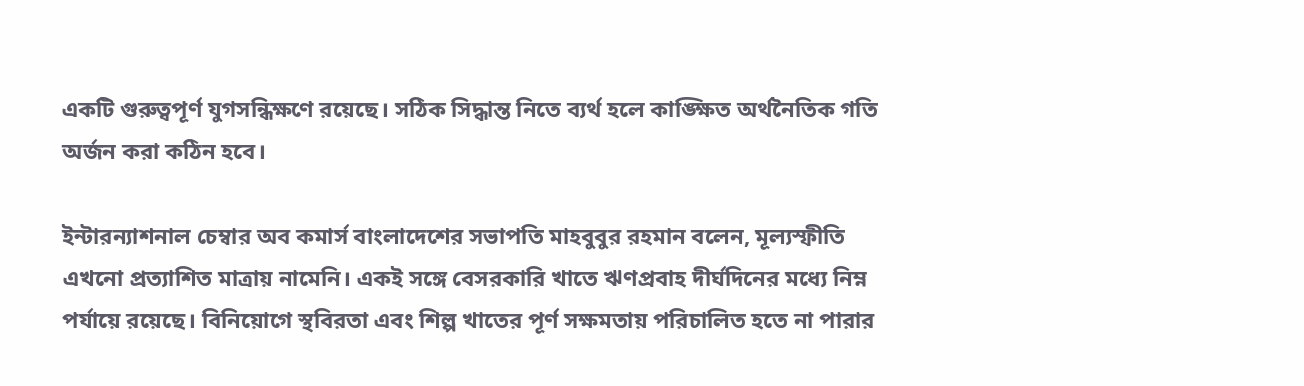একটি গুরুত্বপূর্ণ যুগসন্ধিক্ষণে রয়েছে। সঠিক সিদ্ধান্ত নিতে ব্যর্থ হলে কাঙ্ক্ষিত অর্থনৈতিক গতি অর্জন করা কঠিন হবে।

ইন্টারন্যাশনাল চেম্বার অব কমার্স বাংলাদেশের সভাপতি মাহবুবুর রহমান বলেন, মূল্যস্ফীতি এখনো প্রত্যাশিত মাত্রায় নামেনি। একই সঙ্গে বেসরকারি খাতে ঋণপ্রবাহ দীর্ঘদিনের মধ্যে নিম্ন পর্যায়ে রয়েছে। বিনিয়োগে স্থবিরতা এবং শিল্প খাতের পূর্ণ সক্ষমতায় পরিচালিত হতে না পারার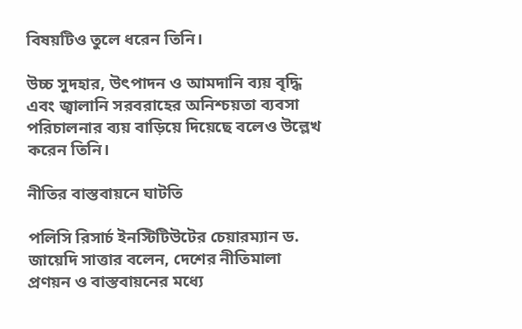বিষয়টিও তুলে ধরেন তিনি।

উচ্চ সুদহার, উৎপাদন ও আমদানি ব্যয় বৃদ্ধি এবং জ্বালানি সরবরাহের অনিশ্চয়তা ব্যবসা পরিচালনার ব্যয় বাড়িয়ে দিয়েছে বলেও উল্লেখ করেন তিনি।

নীতির বাস্তবায়নে ঘাটতি

পলিসি রিসার্চ ইনস্টিটিউটের চেয়ারম্যান ড. জায়েদি সাত্তার বলেন, দেশের নীতিমালা প্রণয়ন ও বাস্তবায়নের মধ্যে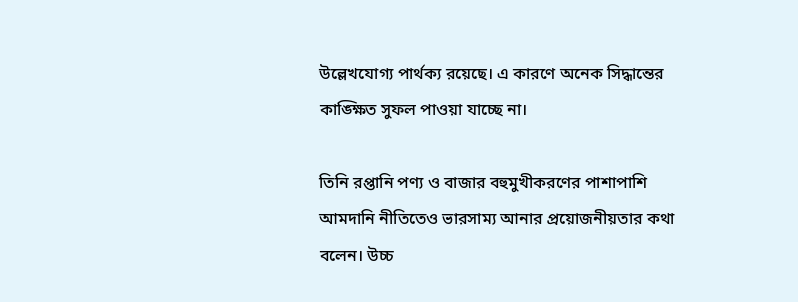উল্লেখযোগ্য পার্থক্য রয়েছে। এ কারণে অনেক সিদ্ধান্তের কাঙ্ক্ষিত সুফল পাওয়া যাচ্ছে না।

তিনি রপ্তানি পণ্য ও বাজার বহুমুখীকরণের পাশাপাশি আমদানি নীতিতেও ভারসাম্য আনার প্রয়োজনীয়তার কথা বলেন। উচ্চ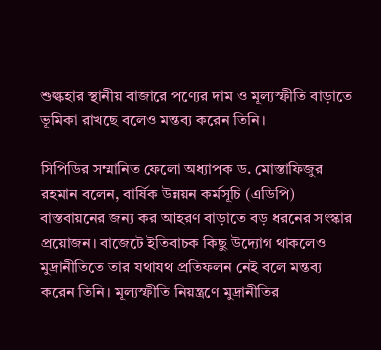শুল্কহার স্থানীয় বাজারে পণ্যের দাম ও মূল্যস্ফীতি বাড়াতে ভূমিকা রাখছে বলেও মন্তব্য করেন তিনি।

সিপিডির সম্মানিত ফেলো অধ্যাপক ড. মোস্তাফিজুর রহমান বলেন, বার্ষিক উন্নয়ন কর্মসূচি (এডিপি) বাস্তবায়নের জন্য কর আহরণ বাড়াতে বড় ধরনের সংস্কার প্রয়োজন। বাজেটে ইতিবাচক কিছু উদ্যোগ থাকলেও মুদ্রানীতিতে তার যথাযথ প্রতিফলন নেই বলে মন্তব্য করেন তিনি। মূল্যস্ফীতি নিয়ন্ত্রণে মুদ্রানীতির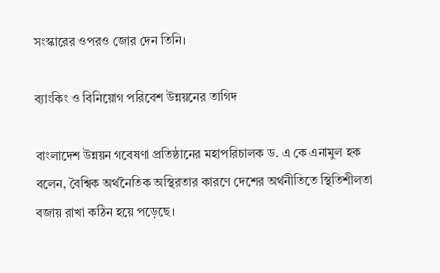সংস্কারের ওপরও জোর দেন তিনি।

ব্যাংকিং ও বিনিয়োগ পরিবেশ উন্নয়নের তাগিদ

বাংলাদেশ উন্নয়ন গবেষণা প্রতিষ্ঠানের মহাপরিচালক ড. এ কে এনামুল হক বলেন, বৈশ্বিক অর্থনৈতিক অস্থিরতার কারণে দেশের অর্থনীতিতে স্থিতিশীলতা বজায় রাখা কঠিন হয়ে পড়েছে।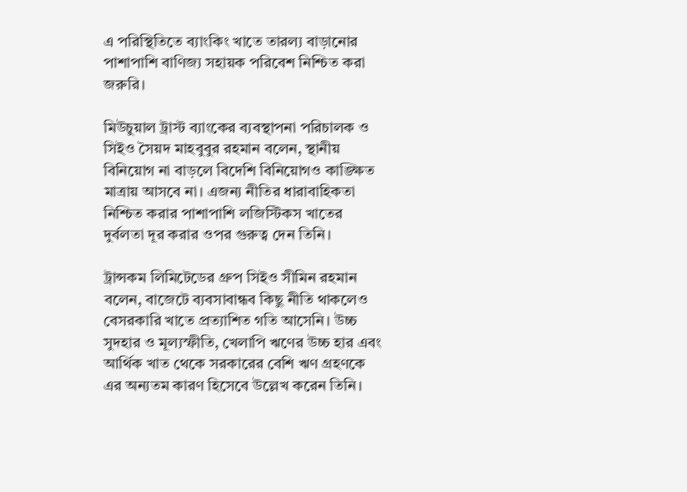এ পরিস্থিতিতে ব্যাংকিং খাতে তারল্য বাড়ানোর পাশাপাশি বাণিজ্য সহায়ক পরিবেশ নিশ্চিত করা জরুরি।

মিউচুয়াল ট্রাস্ট ব্যাংকের ব্যবস্থাপনা পরিচালক ও সিইও সৈয়দ মাহবুবুর রহমান বলেন, স্থানীয় বিনিয়োগ না বাড়লে বিদেশি বিনিয়োগও কাঙ্ক্ষিত মাত্রায় আসবে না। এজন্য নীতির ধারাবাহিকতা নিশ্চিত করার পাশাপাশি লজিস্টিকস খাতের দুর্বলতা দূর করার ওপর গুরুত্ব দেন তিনি।

ট্রান্সকম লিমিটেডের গ্রুপ সিইও সীমিন রহমান বলেন, বাজেটে ব্যবসাবান্ধব কিছু নীতি থাকলেও বেসরকারি খাতে প্রত্যাশিত গতি আসেনি। উচ্চ সুদহার ও মূল্যস্ফীতি, খেলাপি ঋণের উচ্চ হার এবং আর্থিক খাত থেকে সরকারের বেশি ঋণ গ্রহণকে এর অন্যতম কারণ হিসেবে উল্লেখ করেন তিনি।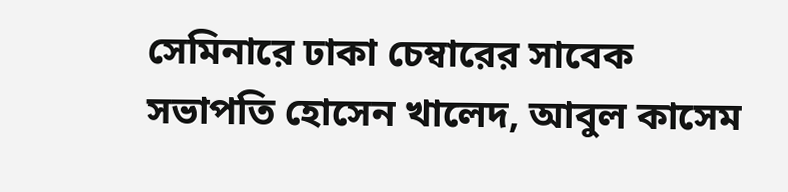সেমিনারে ঢাকা চেম্বারের সাবেক সভাপতি হোসেন খালেদ, আবুল কাসেম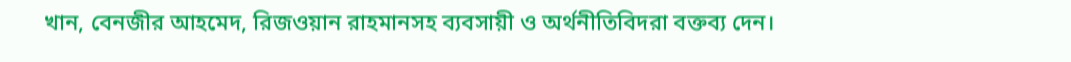খান, বেনজীর আহমেদ, রিজওয়ান রাহমানসহ ব্যবসায়ী ও অর্থনীতিবিদরা বক্তব্য দেন।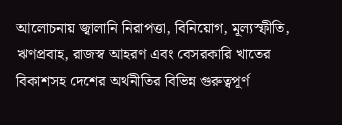আলোচনায় জ্বালানি নিরাপত্তা, বিনিয়োগ, মূল্যস্ফীতি, ঋণপ্রবাহ, রাজস্ব আহরণ এবং বেসরকারি খাতের বিকাশসহ দেশের অর্থনীতির বিভিন্ন গুরুত্বপূর্ণ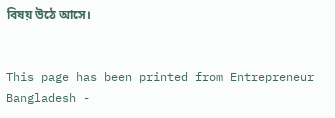বিষয় উঠে আসে।


This page has been printed from Entrepreneur Bangladesh -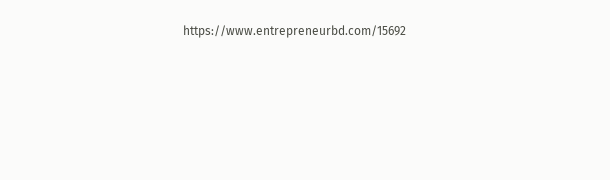https://www.entrepreneurbd.com/15692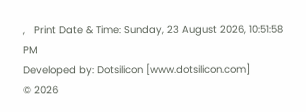,   Print Date & Time: Sunday, 23 August 2026, 10:51:58 PM
Developed by: Dotsilicon [www.dotsilicon.com]
© 2026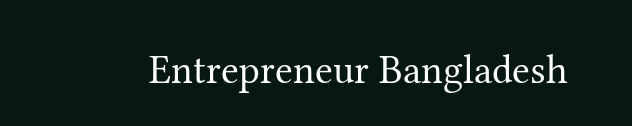Entrepreneur Bangladesh